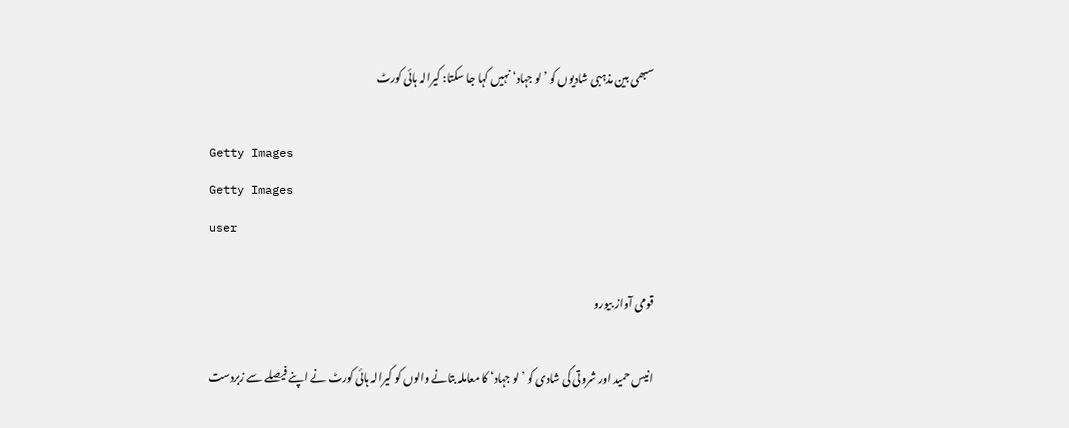سبھی بین مذہبی شادیوں کو ’لو جہاد‘ نہیں کہا جا سکتا: کیرالہ ہائی کورٹ

Getty Images
Getty Images
user

قومی آواز بیورو

انیس حمید اور شروتی کی شادی کو ’لو جہاد‘ کا معاملہ بتانے والوں کو کیرالہ ہائی کورٹ نے اپنے فیصلے سے زبردست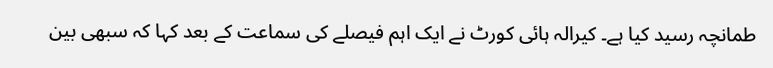طمانچہ رسید کیا ہے۔ کیرالہ ہائی کورٹ نے ایک اہم فیصلے کی سماعت کے بعد کہا کہ سبھی بین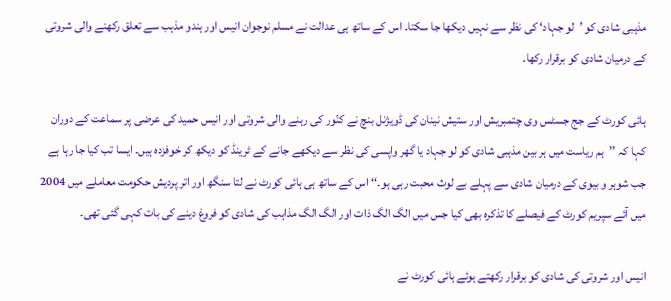مذہبی شادی کو ’لو جہاد‘ کی نظر سے نہیں دیکھا جا سکتا۔ اس کے ساتھ ہی عدالت نے مسلم نوجوان انیس اور ہندو مذہب سے تعلق رکھنے والی شروتی کے درمیان شادی کو برقرار رکھا۔

ہائی کورٹ کے جج جسٹس وی چتمبریش اور ستیش نینان کی ڈویژنل بنچ نے کنّور کی رہنے والی شروتی اور انیس حمید کی عرضی پر سماعت کے دوران کہا کہ ’’ہم ریاست میں ہر بین مذہبی شادی کو لو جہاد یا گھر واپسی کی نظر سے دیکھے جانے کے ٹرینڈ کو دیکھ کر خوفزدہ ہیں۔ ایسا تب کیا جا رہا ہے جب شوہر و بیوی کے درمیان شادی سے پہلے بے لوث محبت رہی ہو۔‘‘ اس کے ساتھ ہی ہائی کورٹ نے لتا سنگھ اور اتر پردیش حکومت معاملے میں 2004 میں آئے سپریم کورٹ کے فیصلے کا تذکرہ بھی کیا جس میں الگ الگ ذات اور الگ الگ مذاہب کی شادی کو فروغ دینے کی بات کہی گئی تھی۔

انیس اور شروتی کی شادی کو برقرار رکھتے ہوئے ہائی کورٹ نے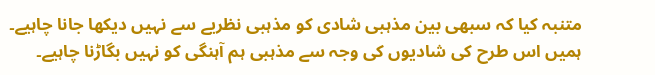متنبہ کیا کہ سبھی بین مذہبی شادی کو مذہبی نظریے سے نہیں دیکھا جانا چاہیے۔ ہمیں اس طرح کی شادیوں کی وجہ سے مذہبی ہم آہنگی کو نہیں بگاڑنا چاہیے۔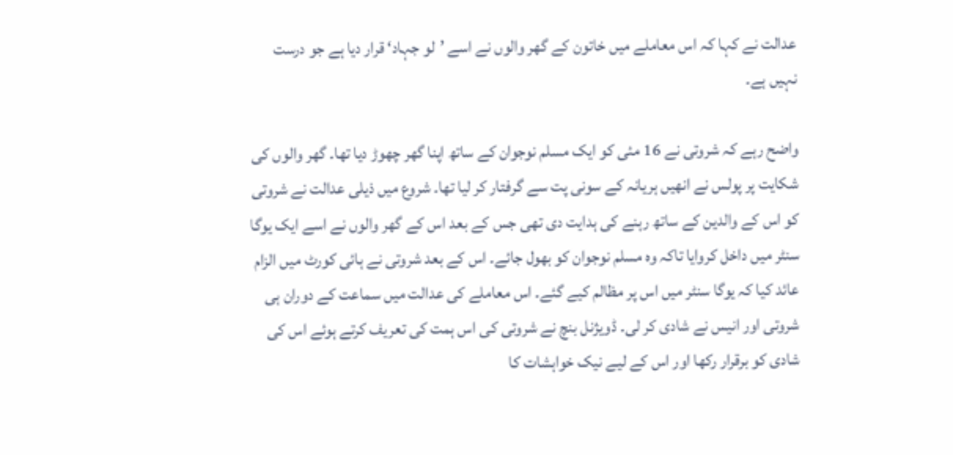عدالت نے کہا کہ اس معاملے میں خاتون کے گھر والوں نے اسے ’لو جہاد‘ قرار دیا ہے جو درست نہیں ہے۔

واضح رہے کہ شروتی نے 16 مئی کو ایک مسلم نوجوان کے ساتھ اپنا گھر چھوڑ دیا تھا۔ گھر والوں کی شکایت پر پولس نے انھیں ہریانہ کے سونی پت سے گرفتار کر لیا تھا۔ شروع میں ذیلی عدالت نے شروتی کو اس کے والدین کے ساتھ رہنے کی ہدایت دی تھی جس کے بعد اس کے گھر والوں نے اسے ایک یوگا سنٹر میں داخل کروایا تاکہ وہ مسلم نوجوان کو بھول جائے۔ اس کے بعد شروتی نے ہائی کورٹ میں الزام عائد کیا کہ یوگا سنٹر میں اس پر مظالم کیے گئے۔ اس معاملے کی عدالت میں سماعت کے دوران ہی شروتی اور انیس نے شادی کر لی۔ ڈویژنل بنچ نے شروتی کی اس ہمت کی تعریف کرتے ہوئے اس کی شادی کو برقرار رکھا اور اس کے لیے نیک خواہشات کا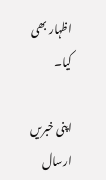اظہار بھی کیا۔

اپنی خبریں ارسال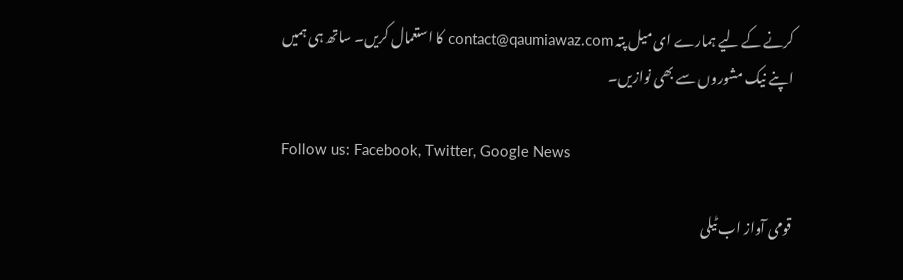کرنے کے لیے ہمارے ای میل پتہ contact@qaumiawaz.com کا استعمال کریں۔ ساتھ ہی ہمیں اپنے نیک مشوروں سے بھی نوازیں۔

Follow us: Facebook, Twitter, Google News

قومی آواز اب ٹیلی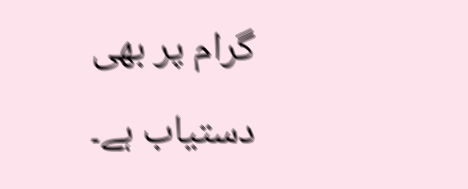گرام پر بھی دستیاب ہے۔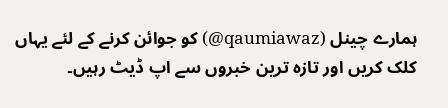ہمارے چینل (qaumiawaz@) کو جوائن کرنے کے لئے یہاں کلک کریں اور تازہ ترین خبروں سے اپ ڈیٹ رہیں۔